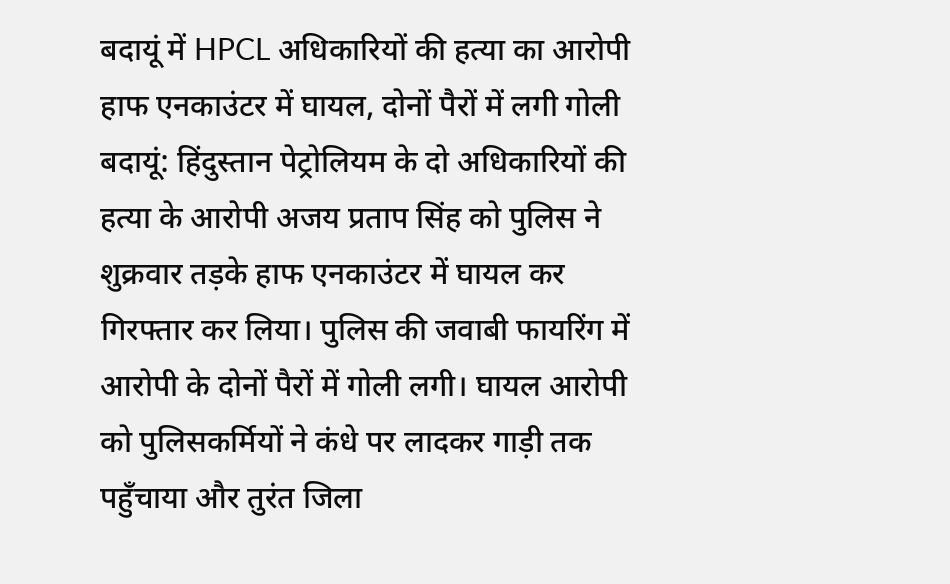बदायूं में HPCL अधिकारियों की हत्या का आरोपी हाफ एनकाउंटर में घायल, दोनों पैरों में लगी गोली
बदायूं: हिंदुस्तान पेट्रोलियम के दो अधिकारियों की हत्या के आरोपी अजय प्रताप सिंह को पुलिस ने शुक्रवार तड़के हाफ एनकाउंटर में घायल कर गिरफ्तार कर लिया। पुलिस की जवाबी फायरिंग में आरोपी के दोनों पैरों में गोली लगी। घायल आरोपी को पुलिसकर्मियों ने कंधे पर लादकर गाड़ी तक पहुँचाया और तुरंत जिला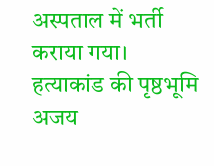अस्पताल में भर्ती कराया गया।
हत्याकांड की पृष्ठभूमि
अजय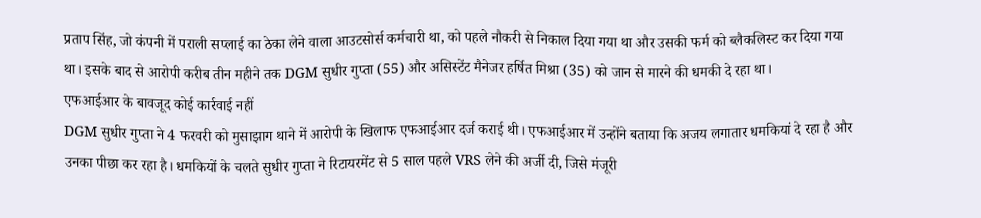प्रताप सिंह, जो कंपनी में पराली सप्लाई का ठेका लेने वाला आउटसोर्स कर्मचारी था, को पहले नौकरी से निकाल दिया गया था और उसकी फर्म को ब्लैकलिस्ट कर दिया गया था। इसके बाद से आरोपी करीब तीन महीने तक DGM सुधीर गुप्ता (55) और असिस्टेंट मैनेजर हर्षित मिश्रा (35) को जान से मारने की धमकी दे रहा था।
एफआईआर के बावजूद कोई कार्रवाई नहीं
DGM सुधीर गुप्ता ने 4 फरवरी को मुसाझाग थाने में आरोपी के खिलाफ एफआईआर दर्ज कराई थी। एफआईआर में उन्होंने बताया कि अजय लगातार धमकियां दे रहा है और उनका पीछा कर रहा है। धमकियों के चलते सुधीर गुप्ता ने रिटायरमेंट से 5 साल पहले VRS लेने की अर्जी दी, जिसे मंजूरी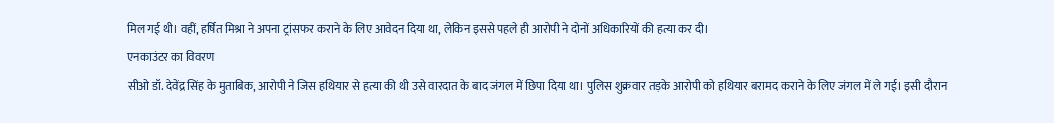मिल गई थी। वहीं, हर्षित मिश्रा ने अपना ट्रांसफर कराने के लिए आवेदन दिया था, लेकिन इससे पहले ही आरोपी ने दोनों अधिकारियों की हत्या कर दी।
एनकाउंटर का विवरण
सीओ डॉ. देवेंद्र सिंह के मुताबिक, आरोपी ने जिस हथियार से हत्या की थी उसे वारदात के बाद जंगल में छिपा दिया था। पुलिस शुक्रवार तड़के आरोपी को हथियार बरामद कराने के लिए जंगल में ले गई। इसी दौरान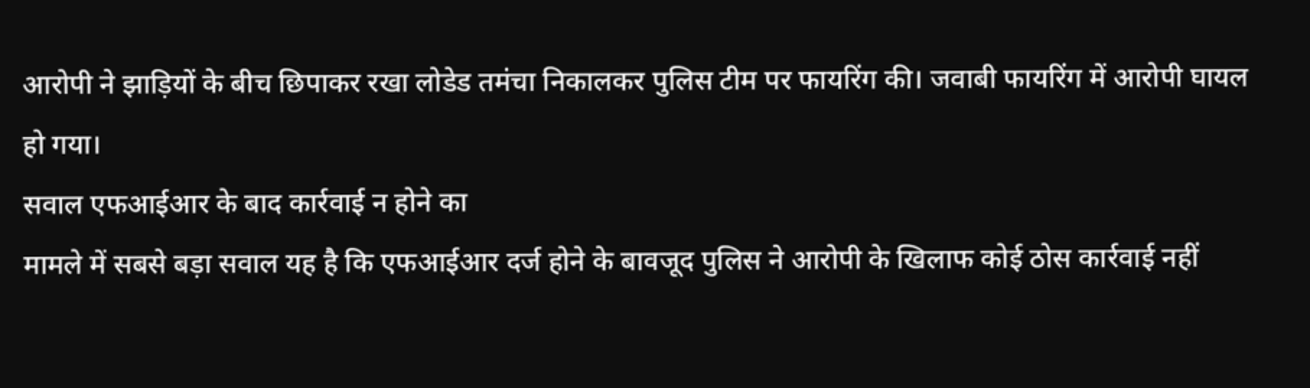आरोपी ने झाड़ियों के बीच छिपाकर रखा लोडेड तमंचा निकालकर पुलिस टीम पर फायरिंग की। जवाबी फायरिंग में आरोपी घायल हो गया।
सवाल एफआईआर के बाद कार्रवाई न होने का
मामले में सबसे बड़ा सवाल यह है कि एफआईआर दर्ज होने के बावजूद पुलिस ने आरोपी के खिलाफ कोई ठोस कार्रवाई नहीं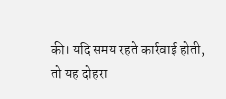की। यदि समय रहते कार्रवाई होती, तो यह दोहरा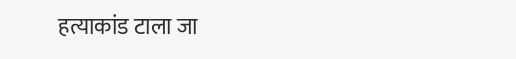हत्याकांड टाला जा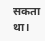सकता था।